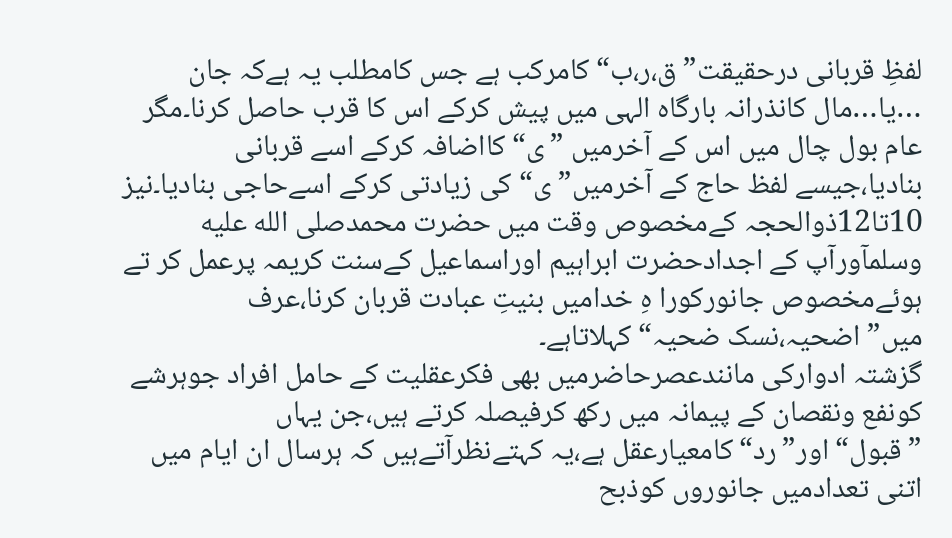لفظِ قربانی درحقیقت” ق،ر،ب“کامرکب ہے جس کامطلب یہ ہےکہ جان …یا…مال کانذرانہ بارگاہ الہی میں پیش کرکے اس کا قرب حاصل کرنا۔مگر عام بول چال میں اس کے آخرمیں ”ی“کااضافہ کرکے اسے قربانی بنادیا،جیسے لفظ حاج کے آخرمیں” ی“کی زیادتی کرکے اسےحاجی بنادیا۔نیز 10تا12ذوالحجہ کےمخصوص وقت میں حضرت محمدصلى الله عليه وسلمآورآپ کے اجدادحضرت ابراہیم اوراسماعیل کےسنت کریمہ پرعمل کر تے ہوئےمخصوص جانورکورا ہِ خدامیں بنیتِ عبادت قربان کرنا،عرف میں”اضحیہ،نسک ضحیہ“ کہلاتاہے۔
گزشتہ ادوارکی مانندعصرحاضرمیں بھی فکرعقلیت کے حامل افراد جوہرشے کونفع ونقصان کے پیمانہ میں رکھ کرفیصلہ کرتے ہیں،جن یہاں
”قبول“اور”رد“کامعیارعقل ہے،یہ کہتےنظرآتےہیں کہ ہرسال ان ایام میں اتنی تعدادمیں جانوروں کوذبح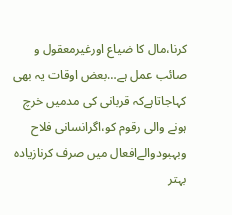کرنا،مال کا ضیاع اورغیرمعقول و صائب عمل ہے…بعض اوقات یہ بھی کہاجاتاہےکہ قربانی کی مدمیں خرچ ہونے والی رقوم کو،اگرانسانی فلاح وبہبودوالےافعال میں صرف کرنازیادہ بہتر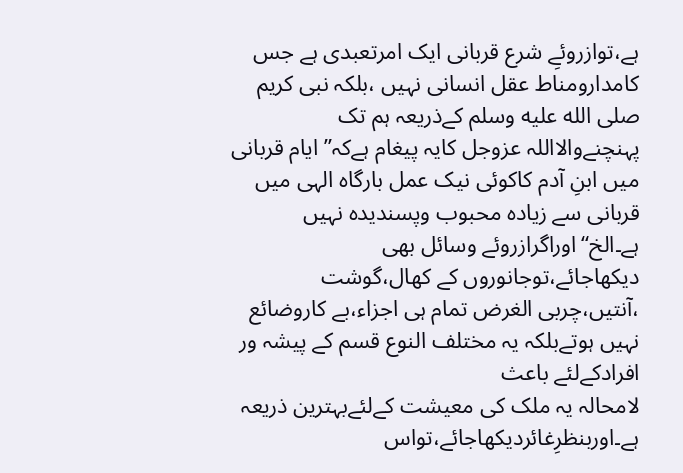ہے،توازروئےِ شرع قربانی ایک امرتعبدی ہے جس کامدارومناط عقل انسانی نہیں ،بلکہ نبی کریم صلى الله عليه وسلم کےذریعہ ہم تک پہنچنےوالااللہ عزوجل کایہ پیغام ہےکہ” ایام قربانی میں ابنِ آدم کاکوئی نیک عمل بارگاہ الہی میں قربانی سے زیادہ محبوب وپسندیدہ نہیں ہے۔الخ“اوراگرازروئے وسائل بھی دیکھاجائے،توجانوروں کے کھال،گوشت ،آنتیں،چربی الغرض تمام ہی اجزاء،بے کاروضائع نہیں ہوتےبلکہ یہ مختلف النوع قسم کے پیشہ ور افرادکےلئے باعث
لامحالہ یہ ملک کی معیشت کےلئےبہترین ذریعہ ہے۔اوربنظرِغائردیکھاجائے،تواس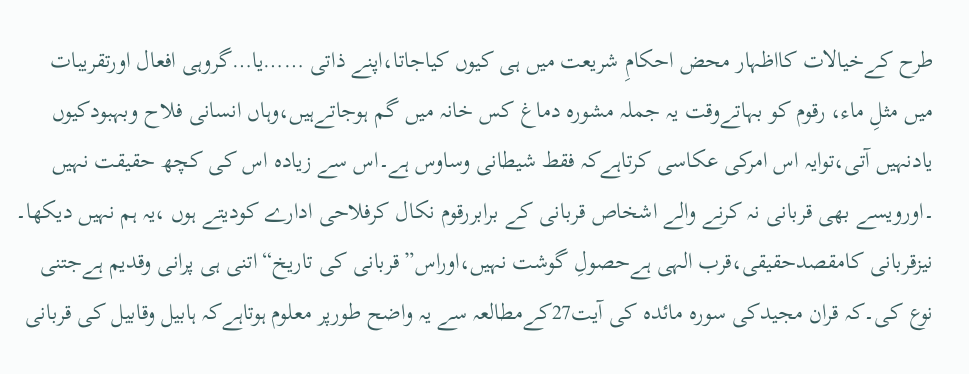طرح کےخیالات کااظہار محض احکامِ شریعت میں ہی کیوں کیاجاتا،اپنے ذاتی ……یا…گروہی افعال اورتقریبات میں مثلِ ماء، رقوم کو بہاتےوقت یہ جملہ مشورہ دماغ کس خانہ میں گم ہوجاتےہیں،وہاں انسانی فلاح وبہبودکیوں یادنہیں آتی،توایہ اس امرکی عکاسی کرتاہےکہ فقط شیطانی وساوس ہے۔اس سے زیادہ اس کی کچھ حقیقت نہیں ۔اورویسے بھی قربانی نہ کرنے والے اشخاص قربانی کے برابررقوم نکال کرفلاحی ادارے کودیتے ہوں ،یہ ہم نہیں دیکھا۔
نیزقربانی کامقصدحقیقی،قرب الہی ہےحصولِ گوشت نہیں،اوراس”قربانی کی تاریخ“اتنی ہی پرانی وقدیم ہےجتنی نوع کی۔کہ قران مجیدکی سورہ مائدہ کی آیت27کےمطالعہ سے یہ واضح طورپر معلوم ہوتاہےکہ ہابیل وقابیل کی قربانی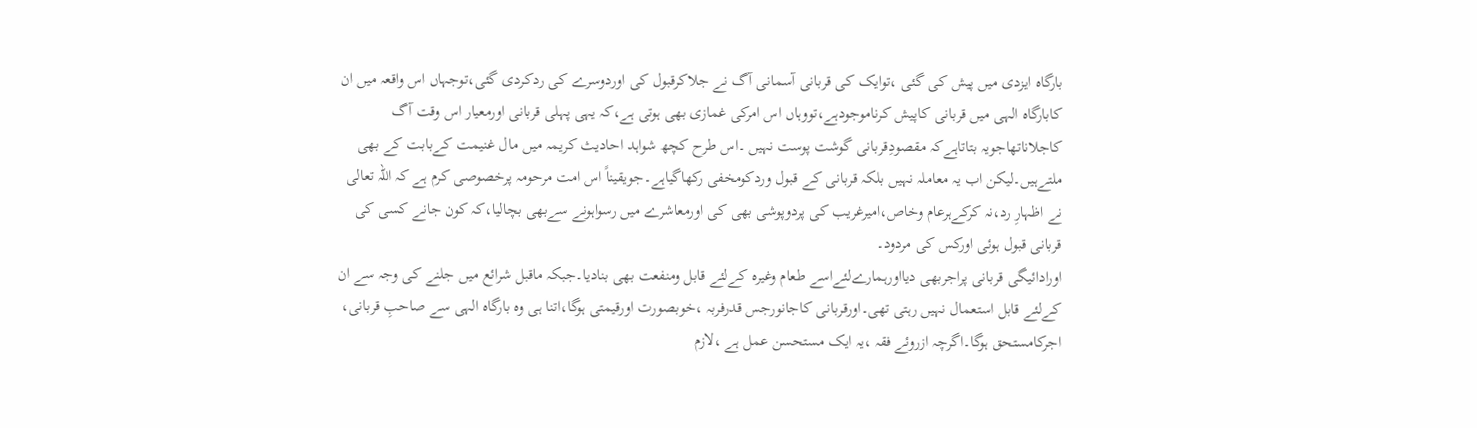بارگاہ ایزدی میں پیش کی گئی ،توایک کی قربانی آسمانی آگ نے جلاکرقبول کی اوردوسرے کی ردکردی گئی،توجہاں اس واقعہ میں ان کابارگاہ الہی میں قربانی کاپیش کرناموجودہے،تووہاں اس امرکی غمازی بھی ہوتی ہے،کہ یہی پہلی قربانی اورمعیار اس وقت آگ کاجلاناتھاجویہ بتاتاہےکہ مقصودِقربانی گوشت پوست نہیں ۔اس طرح کچھ شواہد احادیث کریمہ میں مال غنیمت کےبابت کے بھی ملتےہیں۔لیکن اب یہ معاملہ نہیں بلکہ قربانی کے قبول وردکومخفی رکھاگیاہے۔جویقیناً اس امت مرحومہ پرخصوصی کرم ہے کہ اللہ تعالی نے اظہارِ رد،نہ کرکےہرعام وخاص،امیرغریب کی پردوپوشی بھی کی اورمعاشرے میں رسواہونے سےبھی بچالیا،کہ کون جانے کسی کی قربانی قبول ہوئی اورکس کی مردود۔
اورادائیگی قربانی پراجربھی دیااورہمارےلئےاسے طعام وغیرہ کےلئے قابل ومنفعت بھی بنادیا۔جبکہ ماقبل شرائع میں جلنے کی وجہ سے ان کےلئے قابل استعمال نہیں رہتی تھی۔اورقربانی کاجانورجس قدرفربہ ،خوبصورت اورقیمتی ہوگا،اتنا ہی وہ بارگاہ الہی سے صاحبِ قربانی، اجرکامستحق ہوگا۔اگرچہ ازروئے فقہ ،یہ ایک مستحسن عمل ہے ،لازم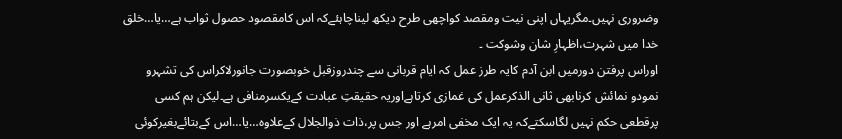وضروری نہیں۔مگریہاں اپنی نیت ومقصد کواچھی طرح دیکھ لیناچاہئےکہ اس کامقصود حصول ثواب ہے…یا…خلق خدا میں شہرت،اظہارِ شان وشوکت ۔
اوراس پرفتن دورمیں ابن آدم کایہ طرز عمل کہ ایام قربانی سے چندروزقبل خوبصورت جانورلاکراس کی تشہرو نمودو نمائش کرنابھی ثانی الذکرعمل کی غمازی کرتاہےاوریہ حقیقتِ عبادت کےیکسرمنافی ہے۔لیکن ہم کسی پرقطعی حکم نہیں لگاسکتےکہ یہ ایک مخفی امرہے اور جس پر،ذات ذوالجلال کےعلاوہ…یا…اس کےبتائےبغیرکوئی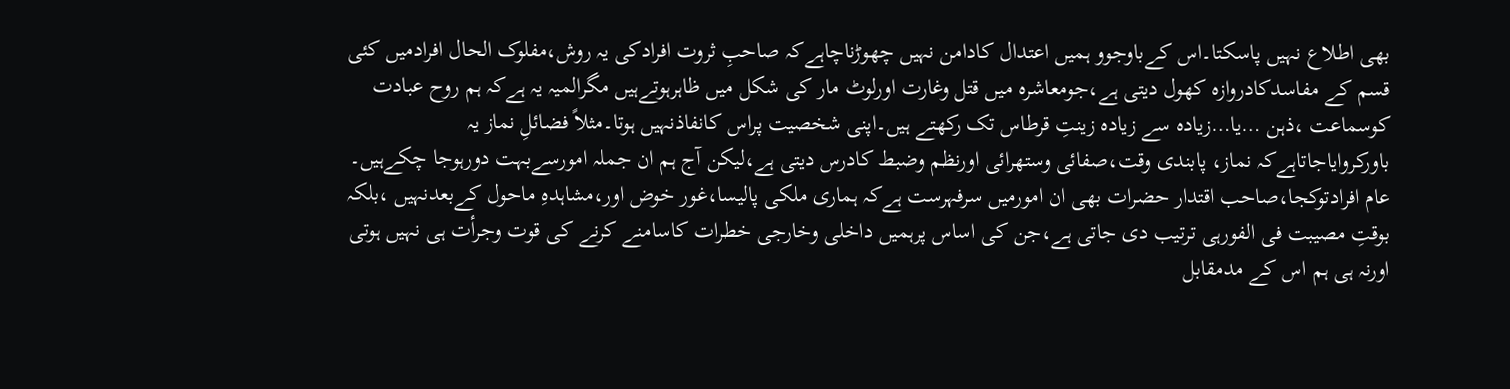بھی اطلاع نہیں پاسکتا۔اس کےباوجوو ہمیں اعتدال کادامن نہیں چھوڑناچاہےکہ صاحبِ ثروت افرادکی یہ روش،مفلوک الحال افرادمیں کئی قسم کے مفاسدکادروازہ کھول دیتی ہے،جومعاشرہ میں قتل وغارت اورلوٹ مار کی شکل میں ظاہرہوتےہیں مگرالمیہ یہ ہےکہ ہم روح عبادت کوسماعت ،ذہن …یا…زیادہ سے زیادہ زینتِ قرطاس تک رکھتے ہیں۔اپنی شخصیت پراس کانفاذنہیں ہوتا۔مثلاً فضائلِ نماز یہ باورکروایاجاتاہےکہ نماز، پابندی وقت،صفائی وستھرائی اورنظم وضبط کادرس دیتی ہے،لیکن آج ہم ان جملہ امورسےبہت دورہوجا چکےہیں۔
عام افرادتوکجا،صاحب اقتدار حضرات بھی ان امورمیں سرفہرست ہےکہ ہماری ملکی پالیسا،غور خوض اور،مشاہدہِ ماحول کےبعدنہیں ،بلکہ بوقتِ مصیبت فی الفورہی ترتیب دی جاتی ہے،جن کی اساس پرہمیں داخلی وخارجی خطرات کاسامنے کرنے کی قوت وجرأت ہی نہیں ہوتی اورنہ ہی ہم اس کے مدمقابل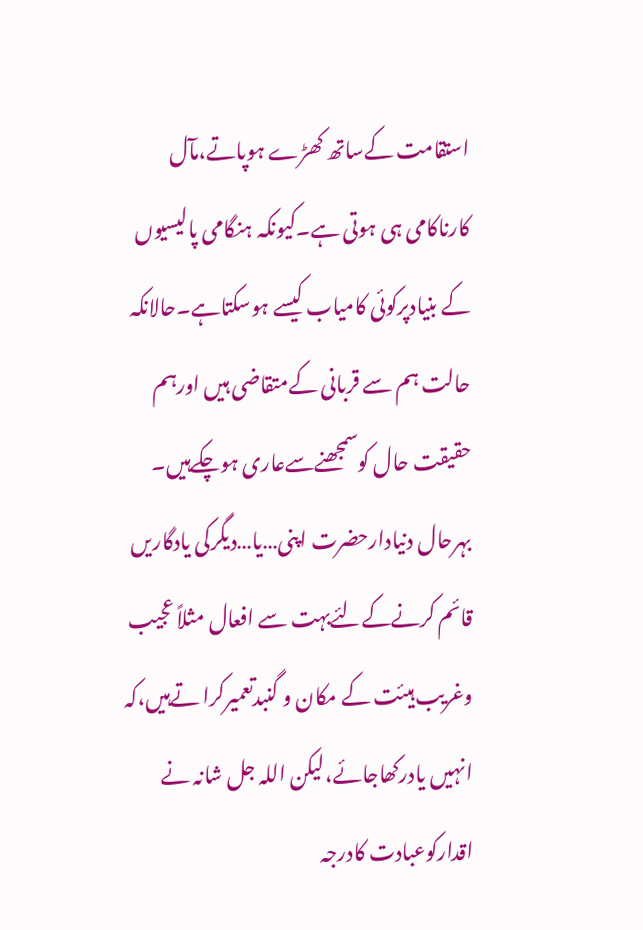استقامت کےساتھ کھڑے ہوپاتے،مآل کارناکامی ہی ہوتی ہے۔کیونکہ ہنگامی پالیسیوں کے بنیادپرکوئی کامیاب کیسے ہوسکتاہے۔حالانکہ حالت ہم سے قربانی کےمتقاضی ہیں اورہم حقیقت حال کوسمجھنےسےعاری ہوچکےہیں۔
بہرحال دنیادارحضرت اپنی…یا…دیگرکی یادگاریں قائم کرنےکےلئےبہت سے افعال مثلاً عجیب وغریب ہیئت کے مکان و گنبدتعمیرکرا تےہیں،کہ انہیں یادرکھاجائے،لیکن اللہ جل شانہ نے اقدارکوعبادت کادرجہ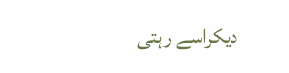دیکراسے رہتی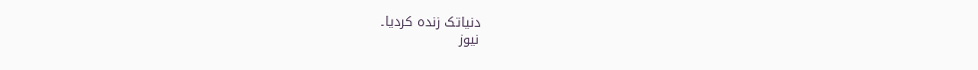دنیاتک زندہ کردیا۔
نیوز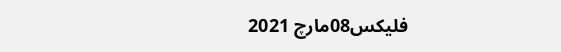فلیکس08مارچ 2021